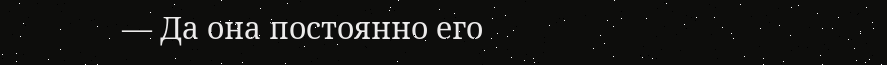— Да она постоянно его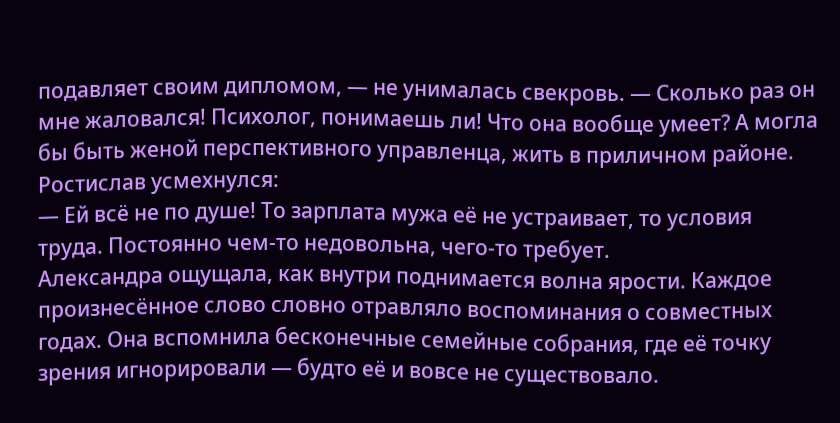подавляет своим дипломом, — не унималась свекровь. — Сколько раз он мне жаловался! Психолог, понимаешь ли! Что она вообще умеет? А могла бы быть женой перспективного управленца, жить в приличном районе. Ростислав усмехнулся:
— Ей всё не по душе! То зарплата мужа её не устраивает, то условия труда. Постоянно чем-то недовольна, чего-то требует.
Александра ощущала, как внутри поднимается волна ярости. Каждое произнесённое слово словно отравляло воспоминания о совместных годах. Она вспомнила бесконечные семейные собрания, где её точку зрения игнорировали — будто её и вовсе не существовало.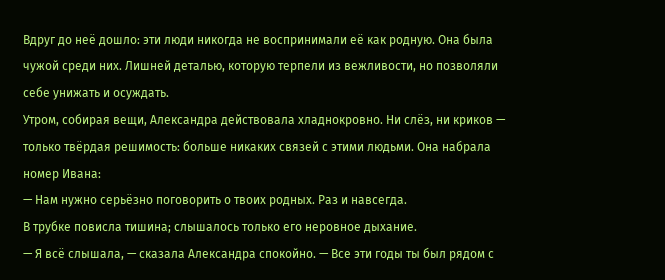Вдруг до неё дошло: эти люди никогда не воспринимали её как родную. Она была чужой среди них. Лишней деталью, которую терпели из вежливости, но позволяли себе унижать и осуждать.
Утром, собирая вещи, Александра действовала хладнокровно. Ни слёз, ни криков — только твёрдая решимость: больше никаких связей с этими людьми. Она набрала номер Ивана:
— Нам нужно серьёзно поговорить о твоих родных. Раз и навсегда.
В трубке повисла тишина; слышалось только его неровное дыхание.
— Я всё слышала, — сказала Александра спокойно. — Все эти годы ты был рядом с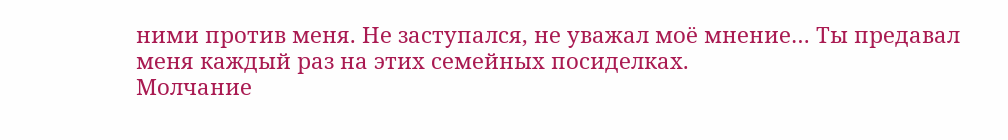ними против меня. Не заступался, не уважал моё мнение… Ты предавал меня каждый раз на этих семейных посиделках.
Молчание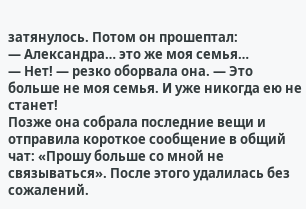затянулось. Потом он прошептал:
— Александра… это же моя семья…
— Нет! — резко оборвала она. — Это больше не моя семья. И уже никогда ею не станет!
Позже она собрала последние вещи и отправила короткое сообщение в общий чат: «Прошу больше со мной не связываться». После этого удалилась без сожалений.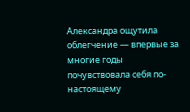Александра ощутила облегчение — впервые за многие годы почувствовала себя по-настоящему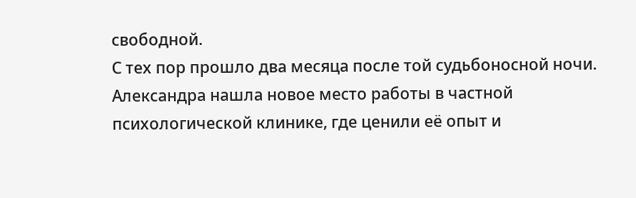свободной.
С тех пор прошло два месяца после той судьбоносной ночи. Александра нашла новое место работы в частной психологической клинике, где ценили её опыт и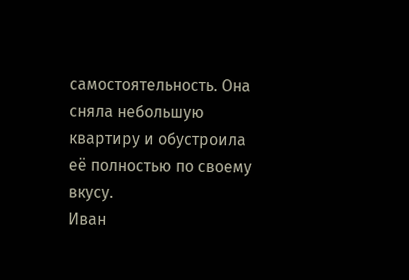самостоятельность. Она сняла небольшую квартиру и обустроила её полностью по своему вкусу.
Иван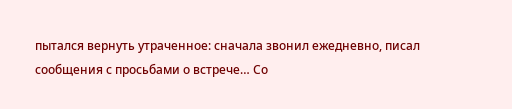пытался вернуть утраченное: сначала звонил ежедневно, писал сообщения с просьбами о встрече… Со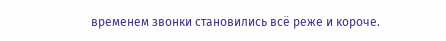временем звонки становились всё реже и короче.